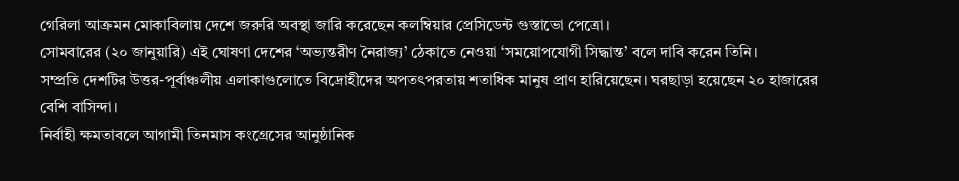গেরিলা আক্রমন মোকাবিলায় দেশে জরুরি অবস্থা জারি করেছেন কলম্বিয়ার প্রেসিডেন্ট গুস্তাভো পেত্রো।
সোমবারের (২০ জানুয়ারি) এই ঘোষণা দেশের ‘অভ্যন্তরীণ নৈরাজ্য’ ঠেকাতে নেওয়া ‘সময়োপযোগী সিদ্ধান্ত’ বলে দাবি করেন তিনি।
সম্প্রতি দেশটির উত্তর-পূর্বাঞ্চলীয় এলাকাগুলোতে বিদ্রোহীদের অপতৎপরতায় শতাধিক মানুষ প্রাণ হারিয়েছেন। ঘরছাড়া হয়েছেন ২০ হাজারের বেশি বাসিন্দা।
নির্বাহী ক্ষমতাবলে আগামী তিনমাস কংগ্রেসের আনুষ্ঠানিক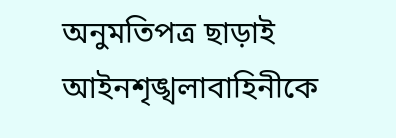অনুমতিপত্র ছাড়াই আইনশৃঙ্খলাবাহিনীকে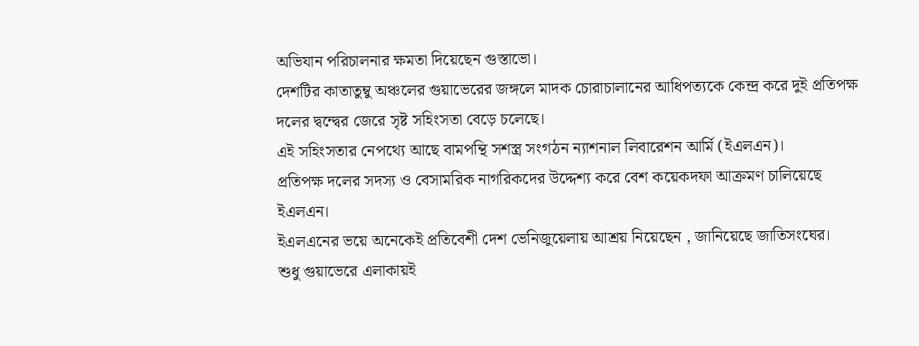অভিযান পরিচালনার ক্ষমতা দিয়েছেন গুস্তাভো।
দেশটির কাতাতুম্বু অঞ্চলের গুয়াভেরের জঙ্গলে মাদক চোরাচালানের আধিপত্যকে কেন্দ্র করে দুই প্রতিপক্ষ দলের দ্বন্দ্বের জেরে সৃষ্ট সহিংসতা বেড়ে চলেছে।
এই সহিংসতার নেপথ্যে আছে বামপন্থি সশস্ত্র সংগঠন ন্যাশনাল লিবারেশন আর্মি (ইএলএন)।
প্রতিপক্ষ দলের সদস্য ও বেসামরিক নাগরিকদের উদ্দেশ্য করে বেশ কয়েকদফা আক্রমণ চালিয়েছে ইএলএন।
ইএলএনের ভয়ে অনেকেই প্রতিবেশী দেশ ভেনিজুয়েলায় আশ্রয় নিয়েছেন , জানিয়েছে জাতিসংঘের।
শুধু গুয়াভেরে এলাকায়ই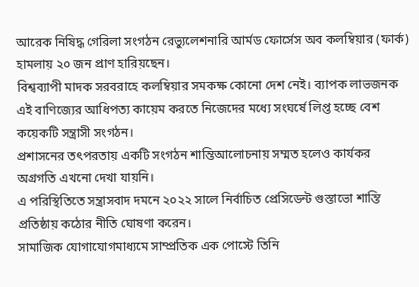আরেক নিষিদ্ধ গেরিলা সংগঠন রেভ্যুলেশনারি আর্মড ফোর্সেস অব কলম্বিয়ার (ফার্ক) হামলায় ২০ জন প্রাণ হারিয়ছেন।
বিশ্বব্যাপী মাদক সরবরাহে কলম্বিয়ার সমকক্ষ কোনো দেশ নেই। ব্যাপক লাভজনক এই বাণিজ্যের আধিপত্য কায়েম করতে নিজেদের মধ্যে সংঘর্ষে লিপ্ত হচ্ছে বেশ কয়েকটি সন্ত্রাসী সংগঠন।
প্রশাসনের তৎপরতায় একটি সংগঠন শান্তিআলোচনায় সম্মত হলেও কার্যকর অগ্রগতি এখনো দেখা যায়নি।
এ পরিস্থিতিতে সন্ত্রাসবাদ দমনে ২০২২ সালে নির্বাচিত প্রেসিডেন্ট গুস্তাভো শান্তি প্রতিষ্ঠায় কঠোর নীতি ঘোষণা করেন।
সামাজিক যোগাযোগমাধ্যমে সাম্প্রতিক এক পোস্টে তিনি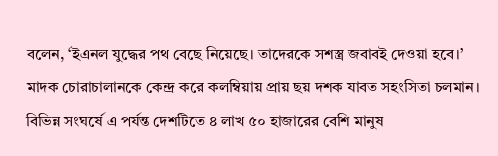বলেন, ‘ইএনল যুদ্ধের পথ বেছে নিয়েছে। তাদেরকে সশস্ত্র জবাবই দেওয়া হবে।’
মাদক চোরাচালানকে কেন্দ্র করে কলম্বিয়ায় প্রায় ছয় দশক যাবত সহংসিতা চলমান। বিভিন্ন সংঘর্ষে এ পর্যন্ত দেশটিতে ৪ লাখ ৫০ হাজারের বেশি মানুষ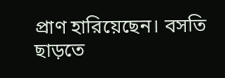প্রাণ হারিয়েছেন। বসতি ছাড়তে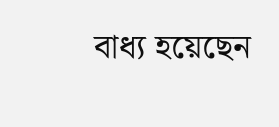বাধ্য হয়েছেন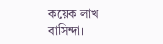কয়েক লাখ বাসিন্দা।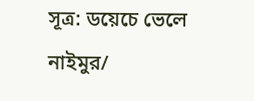সূত্র: ডয়েচে ভেলে
নাইমুর/